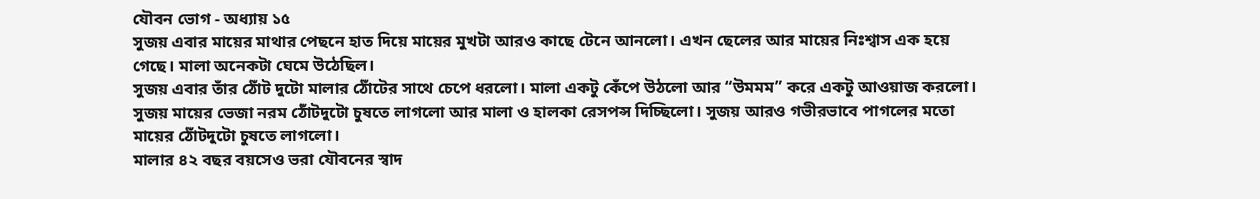যৌবন ভোগ - অধ্যায় ১৫
সুজয় এবার মায়ের মাথার পেছনে হাত দিয়ে মায়ের মুখটা আরও কাছে টেনে আনলো। এখন ছেলের আর মায়ের নিঃশ্বাস এক হয়ে গেছে। মালা অনেকটা ঘেমে উঠেছিল।
সুজয় এবার তাঁর ঠোঁট দুটো মালার ঠোঁটের সাথে চেপে ধরলো। মালা একটু কেঁপে উঠলো আর “উমমম” করে একটু আওয়াজ করলো। সুজয় মায়ের ভেজা নরম ঠোঁটদুটো চুষতে লাগলো আর মালা ও হালকা রেসপন্স দিচ্ছিলো। সুজয় আরও গভীরভাবে পাগলের মতো মায়ের ঠোঁটদুটো চুষতে লাগলো।
মালার ৪২ বছর বয়সেও ভরা যৌবনের স্বাদ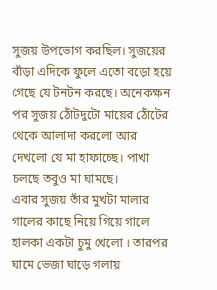সুজয় উপভোগ করছিল। সুজয়ের বাঁড়া এদিকে ফুলে এতো বড়ো হয়ে গেছে যে টনটন করছে। অনেকক্ষন পর সুজয় ঠোঁটদুটো মায়ের ঠোঁটের থেকে আলাদা করলো আর দেখলো যে মা হাফাচ্ছে। পাখা চলছে তবুও মা ঘামছে।
এবার সুজয় তাঁর মুখটা মালার গালের কাছে নিয়ে গিয়ে গালে হালকা একটা চুমু খেলো । তারপর ঘামে ভেজা ঘাড়ে গলায়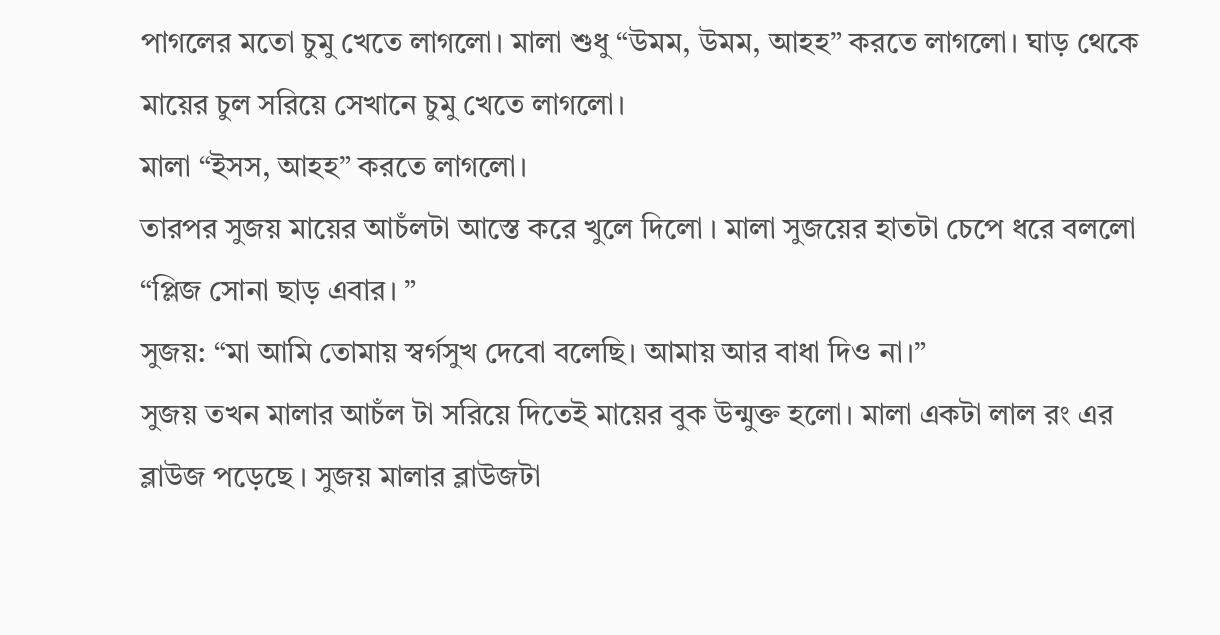পাগলের মতো চুমু খেতে লাগলো। মালা শুধু “উমম, উমম, আহহ” করতে লাগলো। ঘাড় থেকে মায়ের চুল সরিয়ে সেখানে চুমু খেতে লাগলো।
মালা “ইসস, আহহ” করতে লাগলো।
তারপর সুজয় মায়ের আচঁলটা আস্তে করে খুলে দিলো । মালা সুজয়ের হাতটা চেপে ধরে বললো “প্লিজ সোনা ছাড় এবার। ”
সুজয়: “মা আমি তোমায় স্বর্গসুখ দেবো বলেছি। আমায় আর বাধা দিও না।”
সুজয় তখন মালার আচঁল টা সরিয়ে দিতেই মায়ের বুক উন্মুক্ত হলো। মালা একটা লাল রং এর ব্লাউজ পড়েছে । সুজয় মালার ব্লাউজটা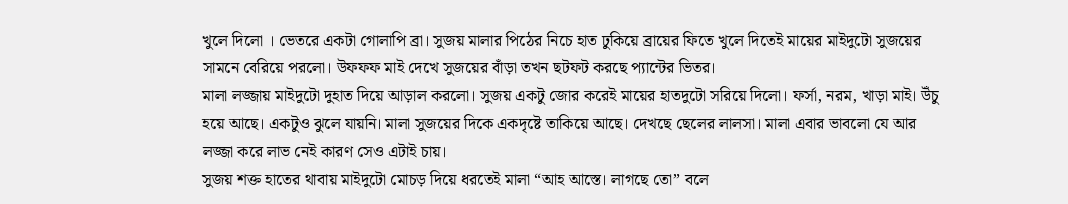খুলে দিলো । ভেতরে একটা গোলাপি ব্রা। সুজয় মালার পিঠের নিচে হাত ঢুকিয়ে ব্রায়ের ফিতে খুলে দিতেই মায়ের মাইদুটো সুজয়ের সামনে বেরিয়ে পরলো। উফফফ মাই দেখে সুজয়ের বাঁড়া তখন ছটফট করছে প্যান্টের ভিতর।
মালা লজ্জায় মাইদুটো দুহাত দিয়ে আড়াল করলো। সুজয় একটু জোর করেই মায়ের হাতদুটো সরিয়ে দিলো। ফর্সা, নরম, খাড়া মাই। উঁচু হয়ে আছে। একটুও ঝুলে যায়নি। মালা সুজয়ের দিকে একদৃষ্টে তাকিয়ে আছে। দেখছে ছেলের লালসা। মালা এবার ভাবলো যে আর লজ্জা করে লাভ নেই কারণ সেও এটাই চায়।
সুজয় শক্ত হাতের থাবায় মাইদুটো মোচড় দিয়ে ধরতেই মালা “আহ আস্তে। লাগছে তো” বলে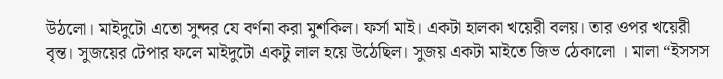উঠলো। মাইদুটো এতো সুন্দর যে বর্ণনা করা মুশকিল। ফর্সা মাই। একটা হালকা খয়েরী বলয়। তার ওপর খয়েরী বৃন্ত। সুজয়ের টেপার ফলে মাইদুটো একটু লাল হয়ে উঠেছিল। সুজয় একটা মাইতে জিভ ঠেকালো । মালা “ইসসস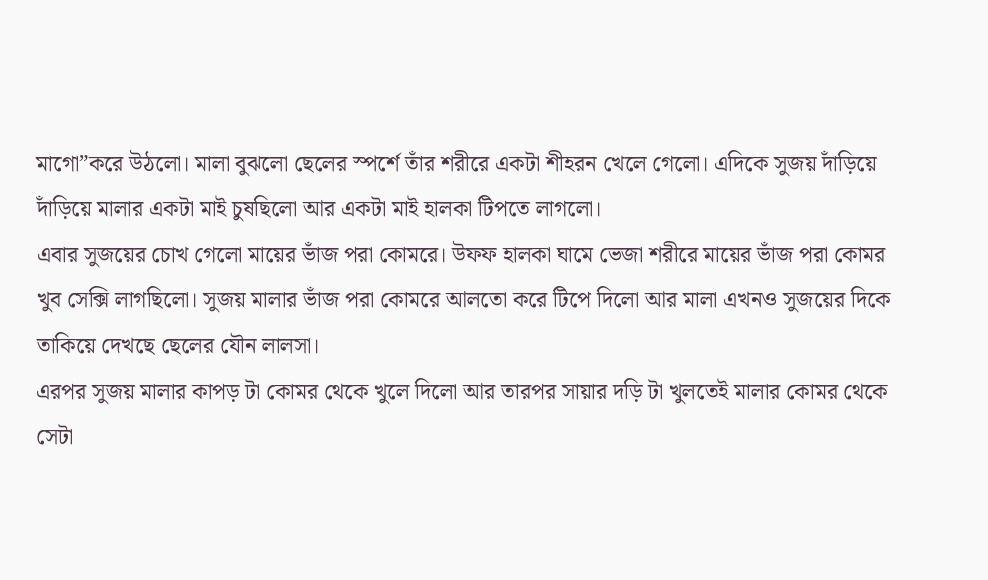মাগো”করে উঠলো। মালা বুঝলো ছেলের স্পর্শে তাঁর শরীরে একটা শীহরন খেলে গেলো। এদিকে সুজয় দাঁড়িয়ে দাঁড়িয়ে মালার একটা মাই চুষছিলো আর একটা মাই হালকা টিপতে লাগলো।
এবার সুজয়ের চোখ গেলো মায়ের ভাঁজ পরা কোমরে। উফফ হালকা ঘামে ভেজা শরীরে মায়ের ভাঁজ পরা কোমর খুব সেক্সি লাগছিলো। সুজয় মালার ভাঁজ পরা কোমরে আলতো করে টিপে দিলো আর মালা এখনও সুজয়ের দিকে তাকিয়ে দেখছে ছেলের যৌন লালসা।
এরপর সুজয় মালার কাপড় টা কোমর থেকে খুলে দিলো আর তারপর সায়ার দড়ি টা খুলতেই মালার কোমর থেকে সেটা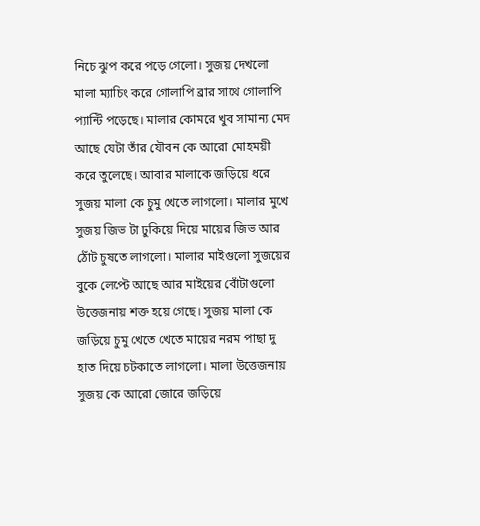নিচে ঝুপ করে পড়ে গেলো। সুজয় দেখলো মালা ম্যাচিং করে গোলাপি ব্রার সাথে গোলাপি প্যান্টি পড়েছে। মালার কোমরে খুব সামান্য মেদ আছে যেটা তাঁর যৌবন কে আরো মোহময়ী করে তুলেছে। আবার মালাকে জড়িয়ে ধরে সুজয় মালা কে চুমু খেতে লাগলো। মালার মুখে সুজয় জিভ টা ঢুকিয়ে দিয়ে মায়ের জিভ আর ঠোঁট চুষতে লাগলো। মালার মাইগুলো সুজয়ের বুকে লেপ্টে আছে আর মাইয়ের বোঁটাগুলো উত্তেজনায় শক্ত হয়ে গেছে। সুজয় মালা কে জড়িয়ে চুমু খেতে খেতে মায়ের নরম পাছা দু হাত দিয়ে চটকাতে লাগলো। মালা উত্তেজনায় সুজয় কে আরো জোরে জড়িয়ে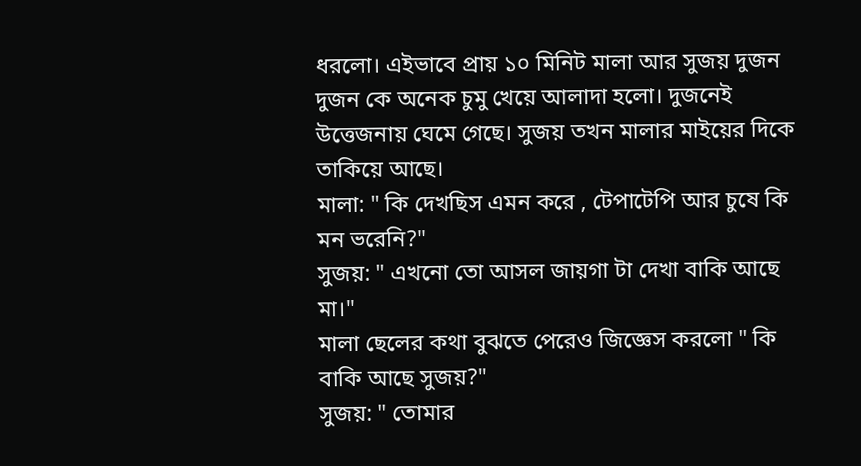ধরলো। এইভাবে প্রায় ১০ মিনিট মালা আর সুজয় দুজন দুজন কে অনেক চুমু খেয়ে আলাদা হলো। দুজনেই উত্তেজনায় ঘেমে গেছে। সুজয় তখন মালার মাইয়ের দিকে তাকিয়ে আছে।
মালা: " কি দেখছিস এমন করে , টেপাটেপি আর চুষে কি মন ভরেনি?"
সুজয়: " এখনো তো আসল জায়গা টা দেখা বাকি আছে মা।"
মালা ছেলের কথা বুঝতে পেরেও জিজ্ঞেস করলো " কি বাকি আছে সুজয়?"
সুজয়: " তোমার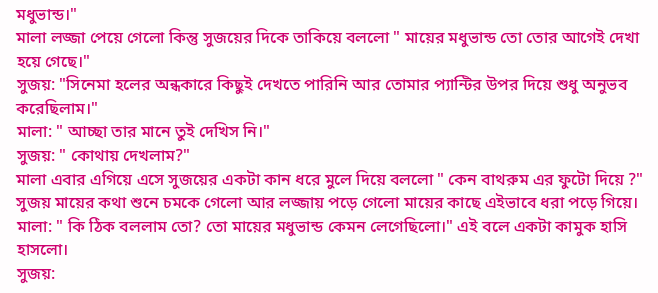মধুভান্ড।"
মালা লজ্জা পেয়ে গেলো কিন্তু সুজয়ের দিকে তাকিয়ে বললো " মায়ের মধুভান্ড তো তোর আগেই দেখা হয়ে গেছে।"
সুজয়: "সিনেমা হলের অন্ধকারে কিছুই দেখতে পারিনি আর তোমার প্যান্টির উপর দিয়ে শুধু অনুভব করেছিলাম।"
মালা: " আচ্ছা তার মানে তুই দেখিস নি।"
সুজয়: " কোথায় দেখলাম?"
মালা এবার এগিয়ে এসে সুজয়ের একটা কান ধরে মুলে দিয়ে বললো " কেন বাথরুম এর ফুটো দিয়ে ?"
সুজয় মায়ের কথা শুনে চমকে গেলো আর লজ্জায় পড়ে গেলো মায়ের কাছে এইভাবে ধরা পড়ে গিয়ে।
মালা: " কি ঠিক বললাম তো? তো মায়ের মধুভান্ড কেমন লেগেছিলো।" এই বলে একটা কামুক হাসি হাসলো।
সুজয়: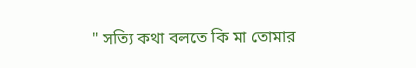" সত্যি কথা বলতে কি মা তোমার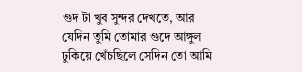গুদ টা খুব সুন্দর দেখতে, আর যেদিন তুমি তোমার গুদে আঙ্গুল ঢুকিয়ে খেঁচছিলে সেদিন তো আমি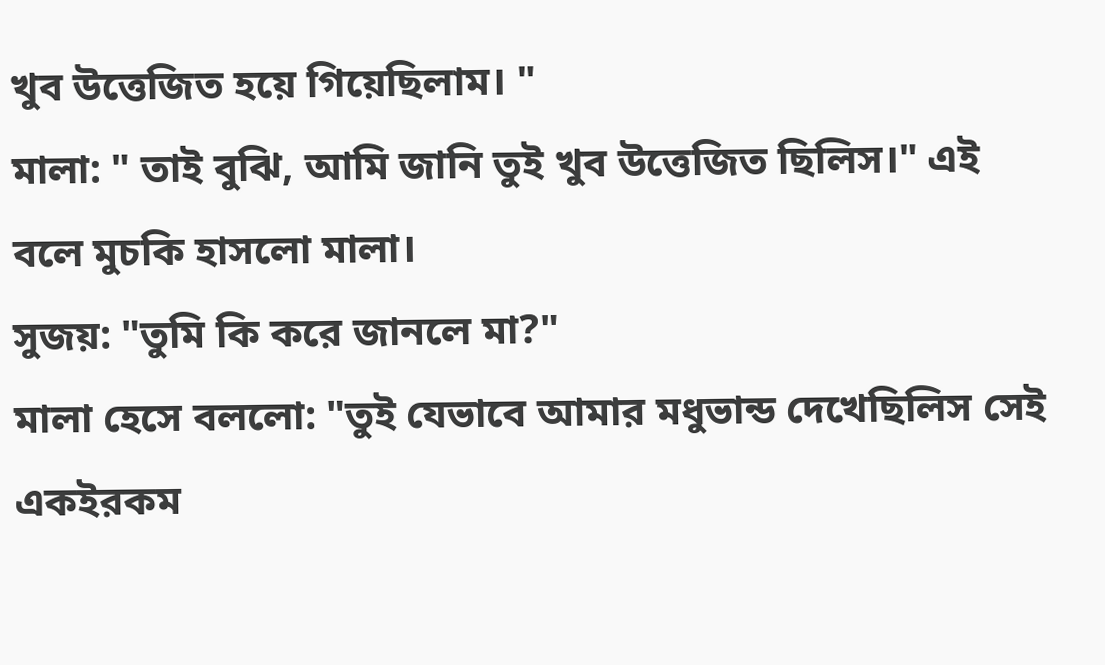খুব উত্তেজিত হয়ে গিয়েছিলাম। "
মালা: " তাই বুঝি, আমি জানি তুই খুব উত্তেজিত ছিলিস।" এই বলে মুচকি হাসলো মালা।
সুজয়: "তুমি কি করে জানলে মা?"
মালা হেসে বললো: "তুই যেভাবে আমার মধুভান্ড দেখেছিলিস সেই একইরকম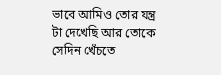ভাবে আমিও তোর যন্ত্র টা দেখেছি আর তোকে সেদিন খেঁচতে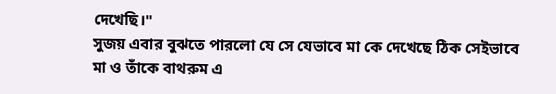দেখেছি।"
সুজয় এবার বুঝতে পারলো যে সে যেভাবে মা কে দেখেছে ঠিক সেইভাবে মা ও তাঁকে বাথরুম এ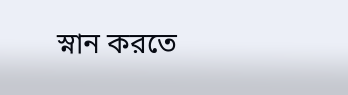স্নান করতে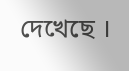দেখেছে ।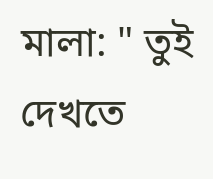মালা: " তুই দেখতে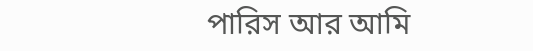পারিস আর আমি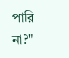পারি না?"